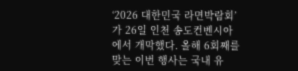‘2026 대한민국 라면박람회’가 26일 인천 송도컨벤시아에서 개막했다. 올해 6회째를 맞는 이번 행사는 국내 유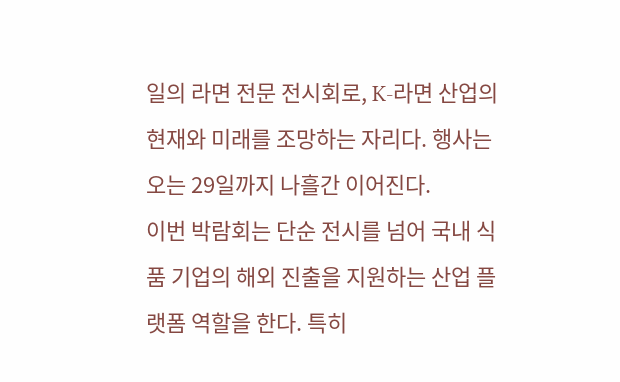일의 라면 전문 전시회로, K-라면 산업의 현재와 미래를 조망하는 자리다. 행사는 오는 29일까지 나흘간 이어진다.
이번 박람회는 단순 전시를 넘어 국내 식품 기업의 해외 진출을 지원하는 산업 플랫폼 역할을 한다. 특히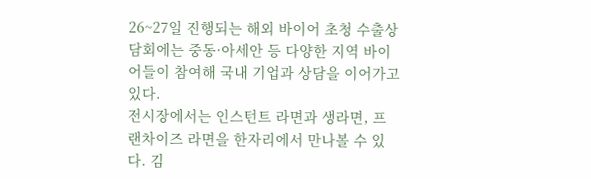26~27일 진행되는 해외 바이어 초청 수출상담회에는 중동·아세안 등 다양한 지역 바이어들이 참여해 국내 기업과 상담을 이어가고 있다.
전시장에서는 인스턴트 라면과 생라면, 프랜차이즈 라면을 한자리에서 만나볼 수 있다. 김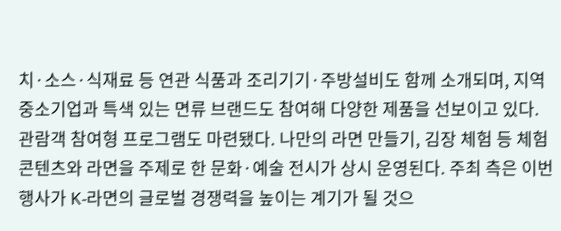치·소스·식재료 등 연관 식품과 조리기기·주방설비도 함께 소개되며, 지역 중소기업과 특색 있는 면류 브랜드도 참여해 다양한 제품을 선보이고 있다.
관람객 참여형 프로그램도 마련됐다. 나만의 라면 만들기, 김장 체험 등 체험 콘텐츠와 라면을 주제로 한 문화·예술 전시가 상시 운영된다. 주최 측은 이번 행사가 K-라면의 글로벌 경쟁력을 높이는 계기가 될 것으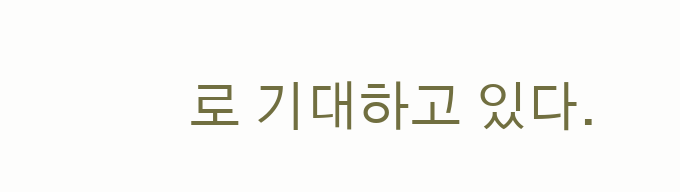로 기대하고 있다.